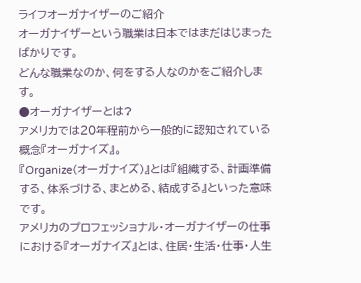ライフオーガナイザーのご紹介
オーガナイザーという職業は日本ではまだはじまったばかりです。
どんな職業なのか、何をする人なのかをご紹介します。
●オーガナイザーとは?
アメリカでは20年程前から一般的に認知されている概念『オーガナイズ』。
『Organize(オーガナイズ)』とは『組織する、計画準備する、体系づける、まとめる、結成する』といった意味です。
アメリカのプロフェッショナル・オーガナイザーの仕事における『オーガナイズ』とは、住居・生活・仕事・人生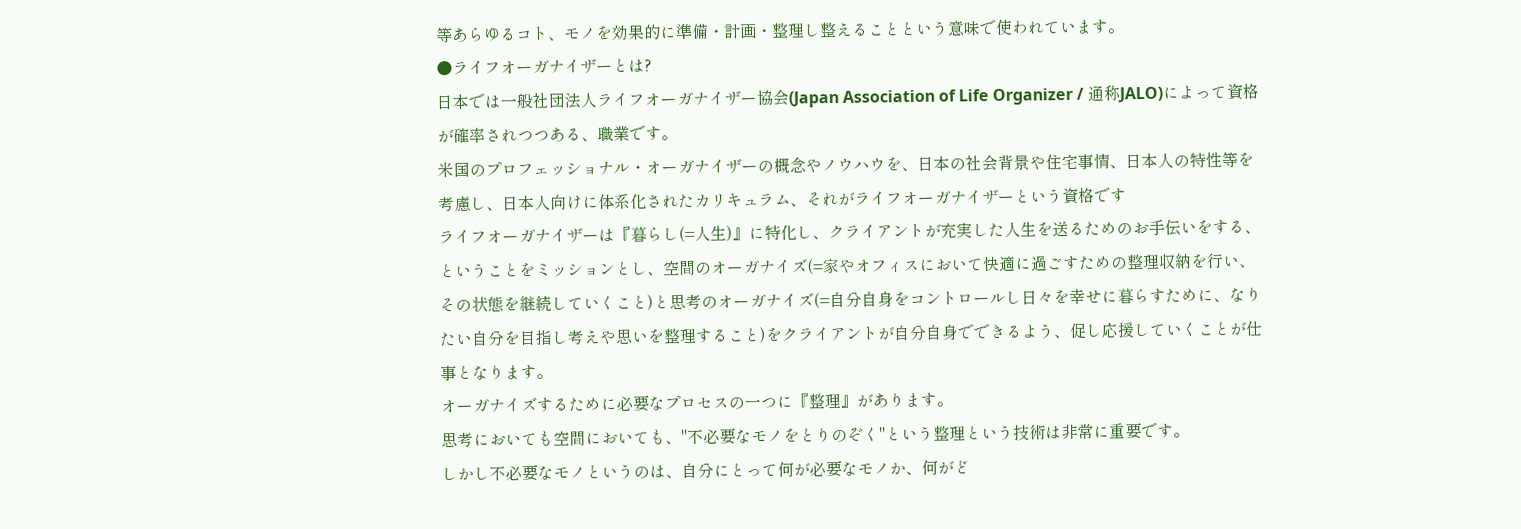等あらゆるコト、モノを効果的に準備・計画・整理し整えることという意味で使われています。
●ライフオーガナイザーとは?
日本では一般社団法人ライフオーガナイザー協会(Japan Association of Life Organizer / 通称JALO)によって資格が確率されつつある、職業です。
米国のプロフェッショナル・オーガナイザーの概念やノウハウを、日本の社会背景や住宅事情、日本人の特性等を考慮し、日本人向けに体系化されたカリキュラム、それがライフオーガナイザーという資格です
ライフオーガナイザーは『暮らし(=人生)』に特化し、クライアントが充実した人生を送るためのお手伝いをする、ということをミッションとし、空間のオーガナイズ(=家やオフィスにおいて快適に過ごすための整理収納を行い、その状態を継続していくこと)と思考のオーガナイズ(=自分自身をコントロールし日々を幸せに暮らすために、なりたい自分を目指し考えや思いを整理すること)をクライアントが自分自身でできるよう、促し応援していくことが仕事となります。
オーガナイズするために必要なプロセスの一つに『整理』があります。
思考においても空間においても、"不必要なモノをとりのぞく"という整理という技術は非常に重要です。
しかし不必要なモノというのは、自分にとって何が必要なモノか、何がど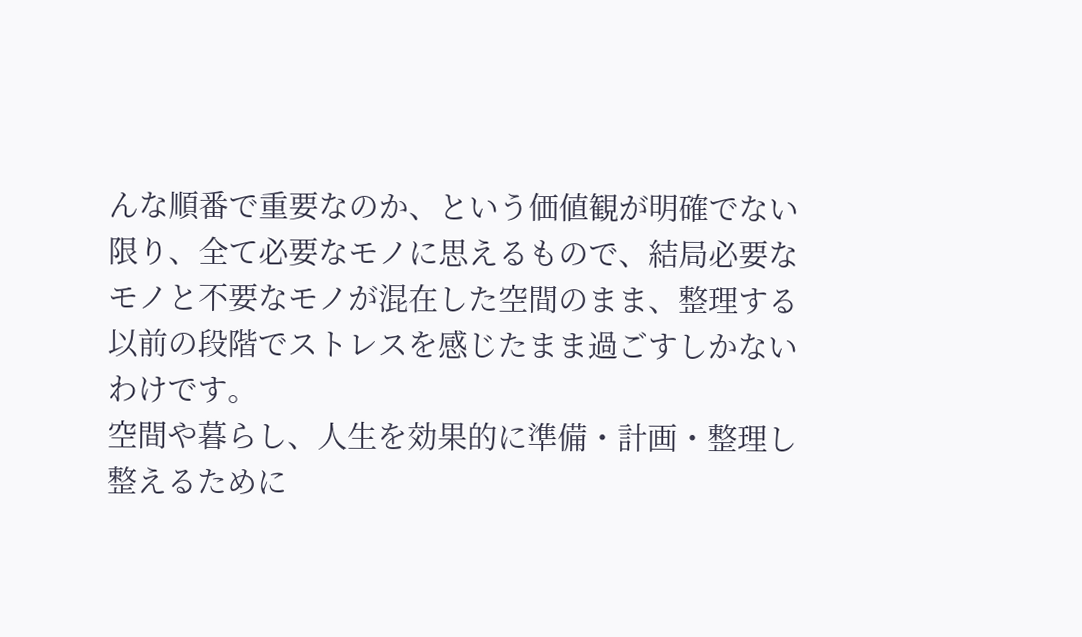んな順番で重要なのか、という価値観が明確でない限り、全て必要なモノに思えるもので、結局必要なモノと不要なモノが混在した空間のまま、整理する以前の段階でストレスを感じたまま過ごすしかないわけです。
空間や暮らし、人生を効果的に準備・計画・整理し整えるために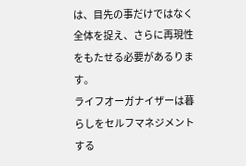は、目先の事だけではなく全体を捉え、さらに再現性をもたせる必要があるります。
ライフオーガナイザーは暮らしをセルフマネジメントする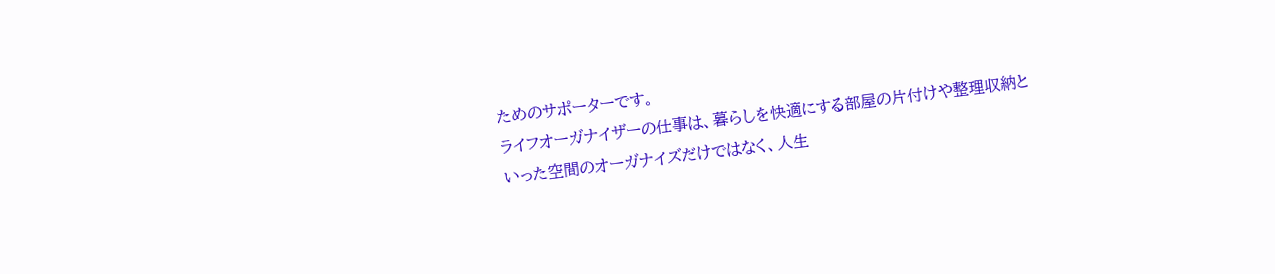ためのサポーターです。
ライフオーガナイザーの仕事は、暮らしを快適にする部屋の片付けや整理収納といった空間のオーガナイズだけではなく、人生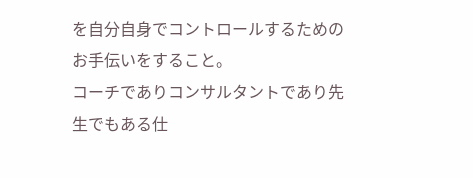を自分自身でコントロールするためのお手伝いをすること。
コーチでありコンサルタントであり先生でもある仕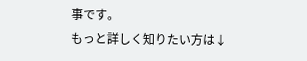事です。
もっと詳しく知りたい方は↓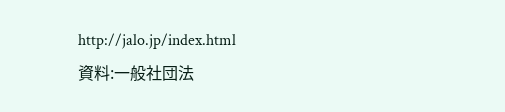http://jalo.jp/index.html
資料:一般社団法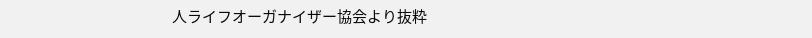人ライフオーガナイザー協会より抜粋